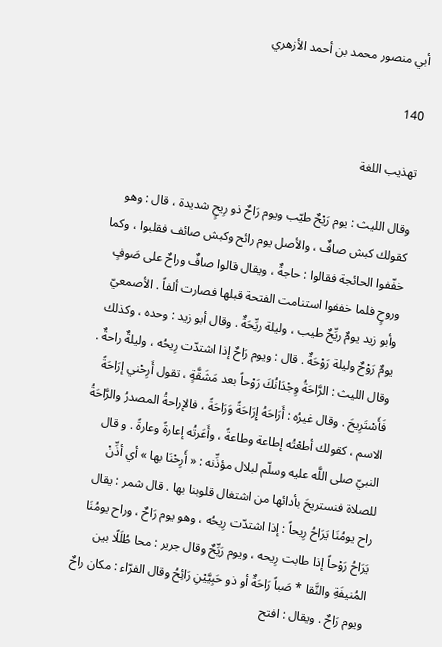أبي منصور محمد بن أحمد الأزهري

140

تهذيب اللغة

وقال الليث : يوم رَيْحٌ طيّب ويوم رَاحٌ ذو رِيحٍ شديدة ، قال : وهو كقولك كبش صافٌ ، والأصل يوم رائح وكبش صائف فقلبوا ، وكما خفّفوا الحائجة فقالوا : حاجةٌ ، ويقال قالوا صافٌ وراحٌ على صَوفٍ وروحٍ فلما خففوا استنامت الفتحة قبلها فصارت ألفاً . الأصمعيّ وأبو زيد يومٌ ريِّحٌ طيب ، وليلة ريِّحَةٌ . وقال أبو زيد : وحده ، وكذلك يومٌ رَوْحٌ وليلة رَوْحَةٌ . قال : ويوم رَاحٌ إذا اشتدّت رِيحُه ، وليلةٌ راحةٌ . وقال الليث : الرَّاحَةُ وِجْدَانُكَ رَوْحاً بعد مَشَقَّةٍ ، تقول أَرِحْني إرَاحَةً فَأَسْتَرِيحَ . وقال غيرُه : أَرَاحَهُ إِرَاحَةً وَرَاحَةً ، فالإراحةُ المصدرُ والرَّاحَةُ الاسم ، كقولك أطعْتُه إطاعة وطاعةً ، وأَعَرتُه إعارةً وعارةً . و قال النبيّ صلى اللَّه عليه وسلّم لبلال مؤذِّنه : « أَرِحْنَا بها » أي أذِّنْ للصلاة فنستريحَ بأدائها من اشتغال قلوبنا بها . قال شمر : يقال راح يومُنَا يَرَاحُ رِيحاً : إذا اشتدّت رِيحُه ، وهو يوم رَاحٌ ، وراح يومُنَا يَرَاحُ رَوْحاً إذا طابت رِيحه ، ويوم رَيِّحٌ وقال جرير : محا طُلَلًا بين المُنيفَةِ والنَّقا * صَباً رَاحَةٌ أو ذو حَبِيَّيْنِ رَائِحُ وقال الفرّاء : مكان راحٌ ويوم رَاحٌ . ويقال : افتح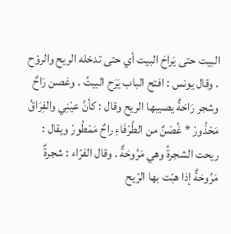البيت حتى يَراحَ البيت أي حتى تدخله الريح والروْح . وقال يونس : افتح الباب يَرَح البيتُ . وغصن رَاحٌ وشجر رَاحَةٌ يصيبها الريح وقال : كأنَّ عيْنِي والفِرَاقُ مَحْذُورْ * غُصْنٌ من الطَّرْفَاءِ راحٌ مَمْطُورْ ويقال : ريحت الشجرةُ وهي مَرُوحَةٌ . وقال الفرّاء : شجرةٌ مَرُوحَةٌ إذا هبّت بها الرّيح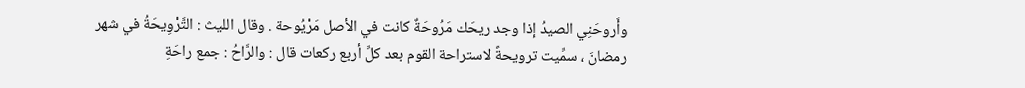وأَروحَنِي الصيدُ إذا وجد ريحَك مَرُوحَةٌ كانت في الأصل مَرْيُوحة . وقال الليث : التَّرْوِيحَةُ في شهر رمضانَ ، سمِّيت ترويحةً لاستراحة القوم بعد كلِّ أربع ركعات قال : والرَّاحُ : جمع راحَةِ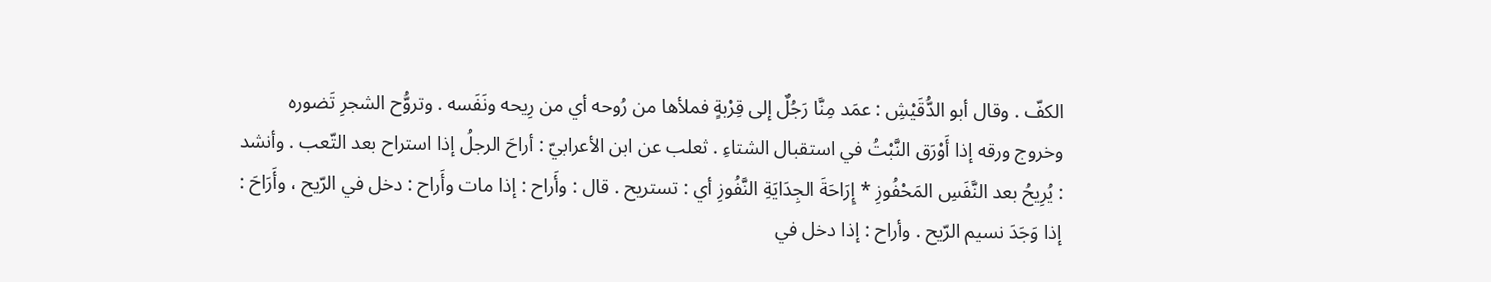الكفّ . وقال أبو الدُّقَيْشِ : عمَد مِنَّا رَجُلٌ إلى قِرْبةٍ فملأها من رُوحه أي من رِيحه ونَفَسه . وتروُّح الشجرِ تَضوره وخروج ورقه إذا أَوْرَق النَّبْتُ في استقبال الشتاءِ . ثعلب عن ابن الأعرابيّ : أراحَ الرجلُ إذا استراح بعد التّعب . وأنشد : يُرِيحُ بعد النَّفَسِ المَحْفُوزِ * إِرَاحَةَ الجِدَايَةِ النَّفُوزِ أي : تستريح . قال : وأَراح : إذا مات وأَراح : دخل في الرّيح ، وأَرَاحَ : إذا وَجَدَ نسيم الرّيح . وأراح : إذا دخل في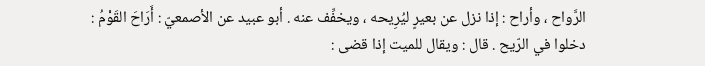الرَّواح ، وأراح : إذا نزل عن بعيرٍ ليُرِيحه ، ويخفِّف عنه . أبو عبيد عن الأصمعيّ : أَرَاحَ القَوْمُ : دخلوا في الرّيح . قال : ويقال للميت إذا قضى :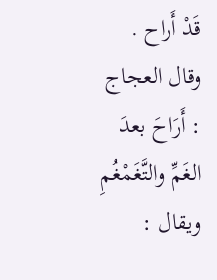قَدْ أَراح . وقال العجاج : أَرَاحَ بعدَ الغَمِّ والتَّغَمْغُمِ ويقال :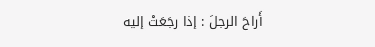أَراحَ الرجلَ : إذا رجَعَتْ إليه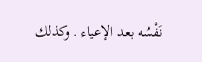نَفْسُه بعد الإعياء . وكذلك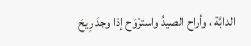الدابَّة ، وأراح الصيدُ واسترْوَح إذا وجدَ رِيحَ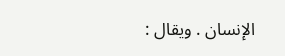الإنسان . ويقال :